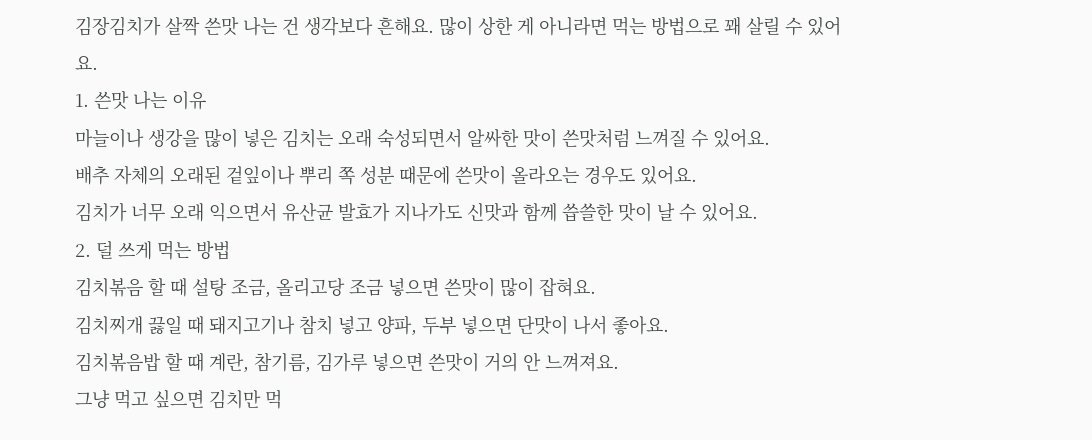김장김치가 살짝 쓴맛 나는 건 생각보다 흔해요. 많이 상한 게 아니라면 먹는 방법으로 꽤 살릴 수 있어요.
1. 쓴맛 나는 이유
마늘이나 생강을 많이 넣은 김치는 오래 숙성되면서 알싸한 맛이 쓴맛처럼 느껴질 수 있어요.
배추 자체의 오래된 겉잎이나 뿌리 쪽 성분 때문에 쓴맛이 올라오는 경우도 있어요.
김치가 너무 오래 익으면서 유산균 발효가 지나가도 신맛과 함께 씁쓸한 맛이 날 수 있어요.
2. 덜 쓰게 먹는 방법
김치볶음 할 때 설탕 조금, 올리고당 조금 넣으면 쓴맛이 많이 잡혀요.
김치찌개 끓일 때 돼지고기나 참치 넣고 양파, 두부 넣으면 단맛이 나서 좋아요.
김치볶음밥 할 때 계란, 참기름, 김가루 넣으면 쓴맛이 거의 안 느껴져요.
그냥 먹고 싶으면 김치만 먹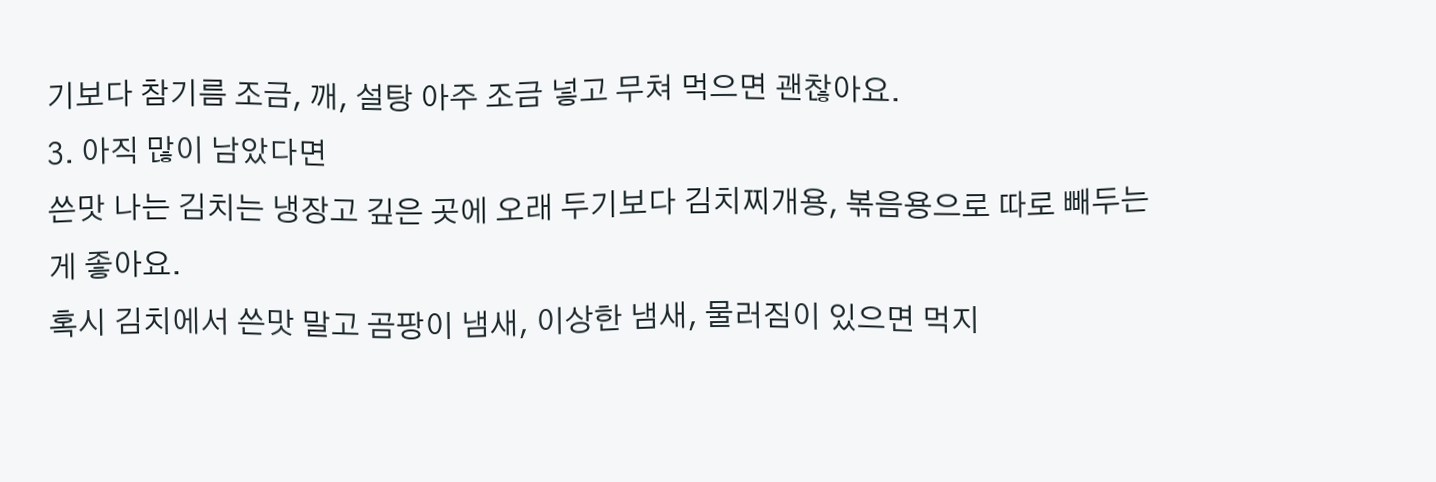기보다 참기름 조금, 깨, 설탕 아주 조금 넣고 무쳐 먹으면 괜찮아요.
3. 아직 많이 남았다면
쓴맛 나는 김치는 냉장고 깊은 곳에 오래 두기보다 김치찌개용, 볶음용으로 따로 빼두는 게 좋아요.
혹시 김치에서 쓴맛 말고 곰팡이 냄새, 이상한 냄새, 물러짐이 있으면 먹지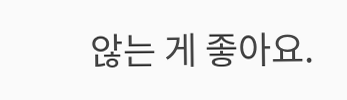않는 게 좋아요.